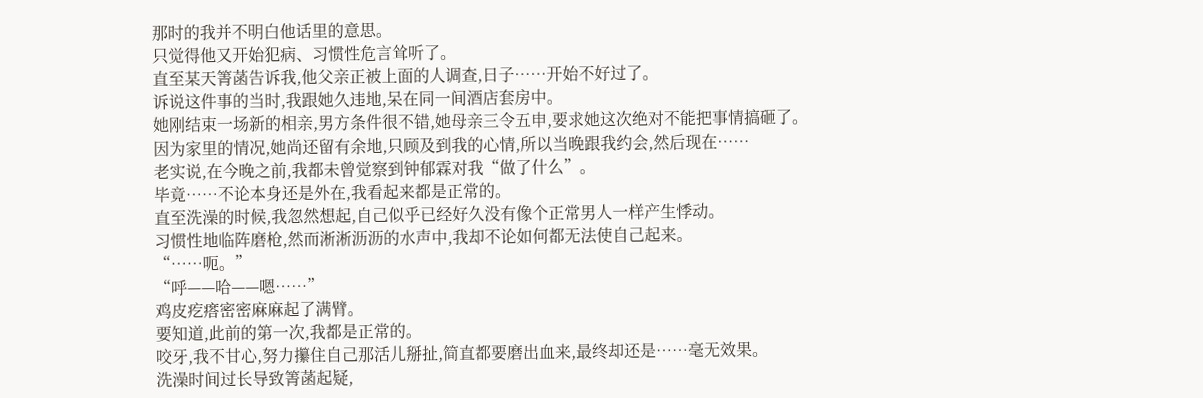那时的我并不明白他话里的意思。
只觉得他又开始犯病、习惯性危言耸听了。
直至某天箐菡告诉我,他父亲正被上面的人调查,日子……开始不好过了。
诉说这件事的当时,我跟她久违地,呆在同一间酒店套房中。
她刚结束一场新的相亲,男方条件很不错,她母亲三令五申,要求她这次绝对不能把事情搞砸了。
因为家里的情况,她尚还留有余地,只顾及到我的心情,所以当晚跟我约会,然后现在……
老实说,在今晚之前,我都未曾觉察到钟郁霖对我“做了什么”。
毕竟……不论本身还是外在,我看起来都是正常的。
直至洗澡的时候,我忽然想起,自己似乎已经好久没有像个正常男人一样产生悸动。
习惯性地临阵磨枪,然而淅淅沥沥的水声中,我却不论如何都无法使自己起来。
“……呃。”
“呼——哈——嗯……”
鸡皮疙瘩密密麻麻起了满臂。
要知道,此前的第一次,我都是正常的。
咬牙,我不甘心,努力攥住自己那活儿掰扯,简直都要磨出血来,最终却还是……毫无效果。
洗澡时间过长导致箐菡起疑,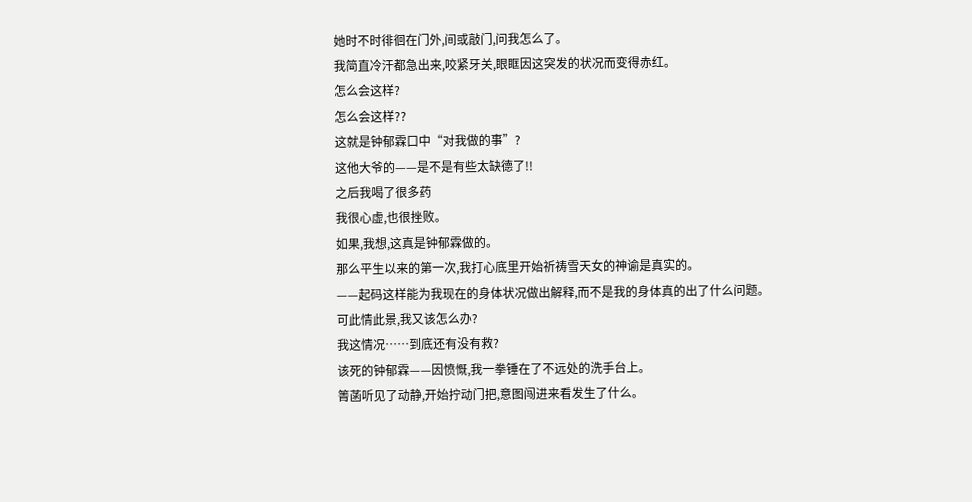她时不时徘徊在门外,间或敲门,问我怎么了。
我简直冷汗都急出来,咬紧牙关,眼眶因这突发的状况而变得赤红。
怎么会这样?
怎么会这样??
这就是钟郁霖口中“对我做的事”?
这他大爷的——是不是有些太缺德了!!
之后我喝了很多药
我很心虚,也很挫败。
如果,我想,这真是钟郁霖做的。
那么平生以来的第一次,我打心底里开始祈祷雪天女的神谕是真实的。
——起码这样能为我现在的身体状况做出解释,而不是我的身体真的出了什么问题。
可此情此景,我又该怎么办?
我这情况……到底还有没有救?
该死的钟郁霖——因愤慨,我一拳锤在了不远处的洗手台上。
箐菡听见了动静,开始拧动门把,意图闯进来看发生了什么。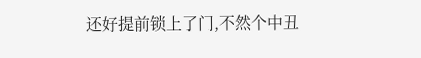还好提前锁上了门,不然个中丑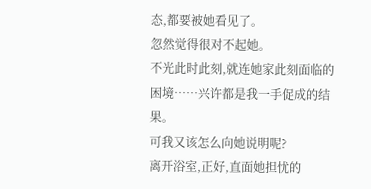态,都要被她看见了。
忽然觉得很对不起她。
不光此时此刻,就连她家此刻面临的困境……兴许都是我一手促成的结果。
可我又该怎么向她说明呢?
离开浴室,正好,直面她担忧的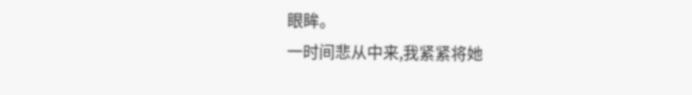眼眸。
一时间悲从中来,我紧紧将她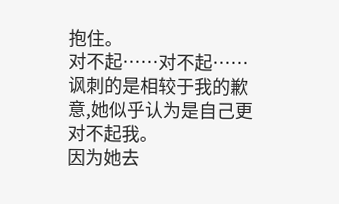抱住。
对不起……对不起……
讽刺的是相较于我的歉意,她似乎认为是自己更对不起我。
因为她去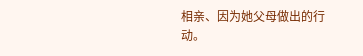相亲、因为她父母做出的行动。